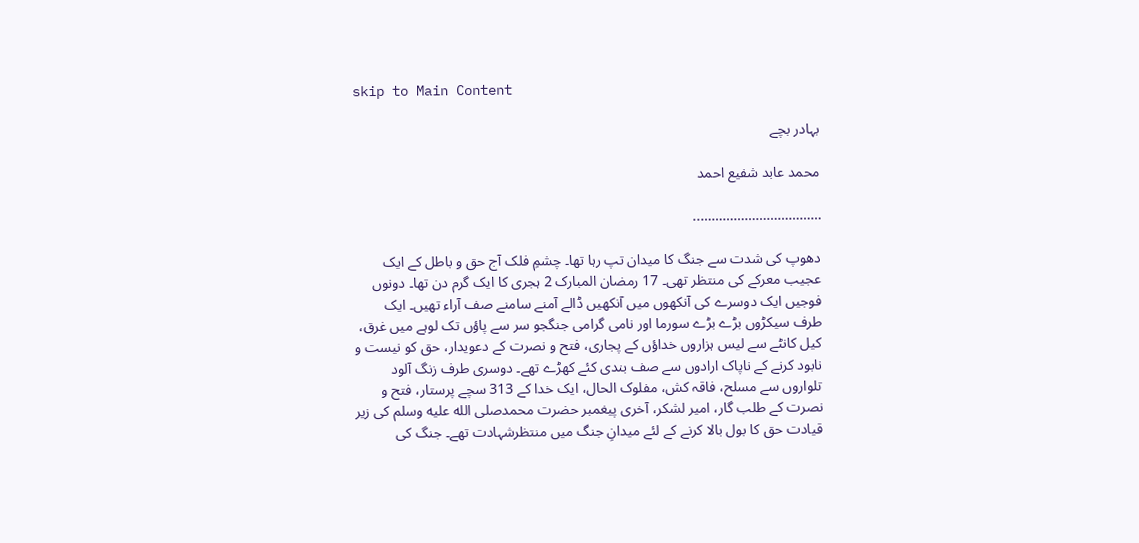skip to Main Content

بہادر بچے

محمد عابد شفیع احمد

……………………………..

دھوپ کی شدت سے جنگ کا میدان تپ رہا تھا۔ چشمِ فلک آج حق و باطل کے ایک عجیب معرکے کی منتظر تھی۔ 17 رمضان المبارک 2 ہجری کا ایک گرم دن تھا۔ دونوں فوجیں ایک دوسرے کی آنکھوں میں آنکھیں ڈالے آمنے سامنے صف آراء تھیں۔ ایک طرف سیکڑوں بڑے بڑے سورما اور نامی گرامی جنگجو سر سے پاؤں تک لوہے میں غرق، کیل کانٹے سے لیس ہزاروں خداؤں کے پجاری، فتح و نصرت کے دعویدار، حق کو نیست و نابود کرنے کے ناپاک ارادوں سے صف بندی کئے کھڑے تھے۔ دوسری طرف زنگ آلود تلواروں سے مسلح، فاقہ کش، مفلوک الحال، ایک خدا کے 313 سچے پرستار، فتح و نصرت کے طلب گار، امیر لشکر، آخری پیغمبر حضرت محمدصلى الله عليه وسلم کی زیر قیادت حق کا بول بالا کرنے کے لئے میدانِ جنگ میں منتظرشہادت تھے۔ جنگ کی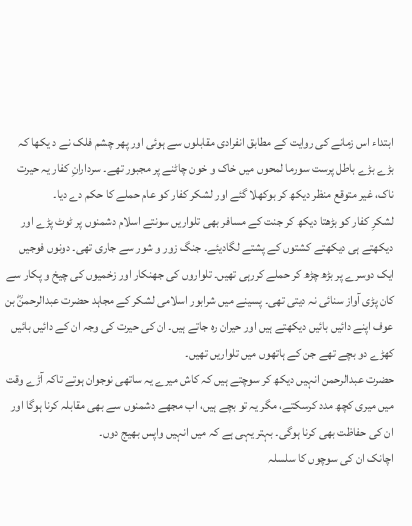ابتداء اس زمانے کی روایت کے مطابق انفرادی مقابلوں سے ہوئی اور پھر چشم فلک نے د یکھا کہ بڑے بڑے باطل پرست سورما لمحوں میں خاک و خون چاٹنے پر مجبور تھے۔ سردارانِ کفار یہ حیرت ناک، غیر متوقع منظر دیکھ کر بوکھلا گئے اور لشکر کفار کو عام حملے کا حکم دے دیا۔
لشکرِ کفار کو بڑھتا دیکھ کر جنت کے مسافر بھی تلواریں سونتے اسلام دشمنوں پر ٹوٹ پڑے اور دیکھتے ہی دیکھتے کشتوں کے پشتے لگادیئے۔ جنگ زور و شور سے جاری تھی۔ دونوں فوجیں ایک دوسرے پر بڑھ چڑھ کر حملے کررہی تھیں۔ تلواروں کی جھنکار اور زخمیوں کی چیخ و پکار سے کان پڑی آواز سنائی نہ دیتی تھی۔ پسینے میں شرابور اسلامی لشکر کے مجاہد حضرت عبدالرحمنؓ بن عوف اپنے دائیں بائیں دیکھتے ہیں اور حیران رہ جاتے ہیں۔ ان کی حیرت کی وجہ ان کے دائیں بائیں کھڑے دو بچے تھے جن کے ہاتھوں میں تلواریں تھیں۔
حضرت عبدالرحمن انہیں دیکھ کر سوچتے ہیں کہ کاش میرے یہ ساتھی نوجوان ہوتے تاکہ آڑے وقت میں میری کچھ مدد کرسکتے، مگر یہ تو بچے ہیں، اب مجھے دشمنوں سے بھی مقابلہ کرنا ہوگا اور ان کی حفاظت بھی کرنا ہوگی۔ بہتر یہی ہے کہ میں انہیں واپس بھیج دوں۔
اچانک ان کی سوچوں کا سلسلہ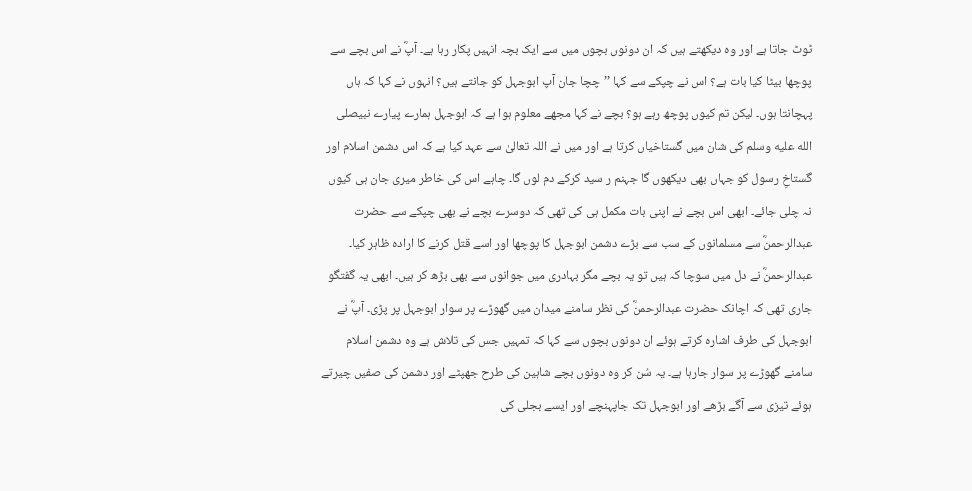ٹوٹ جاتا ہے اور وہ دیکھتے ہیں کہ ان دونوں بچوں میں سے ایک بچہ انہیں پکار رہا ہے۔ آپؓ نے اس بچے سے پوچھا بیٹا کیا بات ہے؟ اس نے چپکے سے کہا ’’چچا جان آپ ابوجہل کو جانتے ہیں؟ انہوں نے کہا کہ ہاں پہچانتا ہوں۔ لیکن تم کیوں پوچھ رہے ہو؟ بچے نے کہا مجھے معلوم ہوا ہے کہ ابوجہل ہمارے پیارے نبیصلى الله عليه وسلم کی شان میں گستاخیاں کرتا ہے اور میں نے اللہ تعالیٰ سے عہد کیا ہے کہ اس دشمن اسلام اور گستاخِ رسول کو جہاں بھی دیکھوں گا جہنم ر سید کرکے دم لوں گا۔ چاہے اس کی خاطر میری جان ہی کیوں نہ چلی جائے۔ ابھی اس بچے نے اپنی بات مکمل ہی کی تھی کہ دوسرے بچے نے بھی چپکے سے حضرت عبدالرحمنؓ سے مسلمانوں کے سب سے بڑے دشمن ابوجہل کا پوچھا اور اسے قتل کرنے کا ارادہ ظاہر کیا۔ عبدالرحمنؓ نے دل میں سوچا کہ ہیں تو یہ بچے مگر بہادری میں جوانوں سے بھی بڑھ کر ہیں۔ ابھی یہ گفتگو جاری تھی کہ اچانک حضرت عبدالرحمنؓ کی نظر سامنے میدان میں گھوڑے پر سوار ابوجہل پر پڑی۔ آپؓ نے ابوجہل کی طرف اشارہ کرتے ہوئے ان دونوں بچوں سے کہا کہ تمہیں جس کی تلاش ہے وہ دشمن اسلام سامنے گھوڑے پر سوار جارہا ہے۔ یہ سُن کر وہ دونوں بچے شاہین کی طرح جھپٹے اور دشمن کی صفیں چیرتے ہوئے تیزی سے آگے بڑھے اور ابوجہل تک جاپہنچے اور ایسے بجلی کی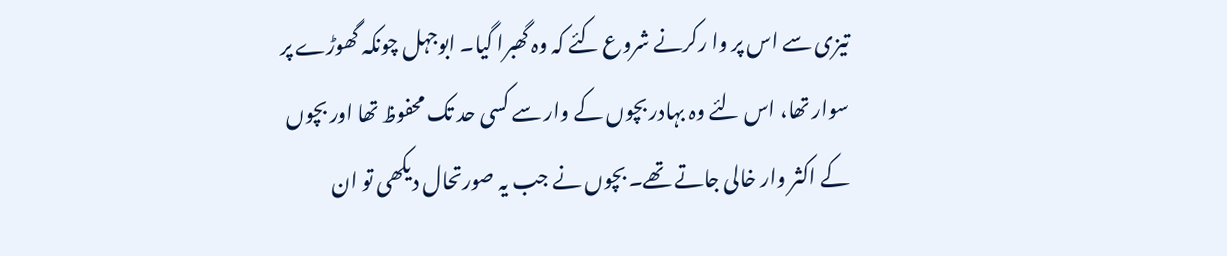تیزی سے اس پر وا رکرنے شروع کئے کہ وہ گھبرا گیا۔ ابوجہل چونکہ گھوڑے پر سوار تھا، اس لئے وہ بہادر بچوں کے وار سے کسی حد تک محفوظ تھا اور بچوں کے اکثر وار خالی جاتے تھے۔ بچوں نے جب یہ صورتحال دیکھی تو ان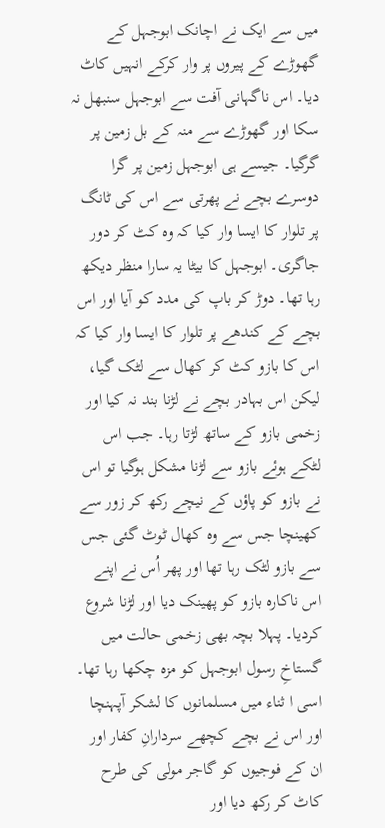میں سے ایک نے اچانک ابوجہل کے گھوڑے کے پیروں پر وار کرکے انہیں کاٹ دیا۔ اس ناگہانی آفت سے ابوجہل سنبھل نہ سکا اور گھوڑے سے منہ کے بل زمین پر گرگیا۔ جیسے ہی ابوجہل زمین پر گرا دوسرے بچے نے پھرتی سے اس کی ٹانگ پر تلوار کا ایسا وار کیا کہ وہ کٹ کر دور جاگری۔ ابوجہل کا بیٹا یہ سارا منظر دیکھ رہا تھا۔ دوڑ کر باپ کی مدد کو آیا اور اس بچے کے کندھے پر تلوار کا ایسا وار کیا کہ اس کا بازو کٹ کر کھال سے لٹک گیا، لیکن اس بہادر بچے نے لڑنا بند نہ کیا اور زخمی بازو کے ساتھ لڑتا رہا۔ جب اس لٹکے ہوئے بازو سے لڑنا مشکل ہوگیا تو اس نے بازو کو پاؤں کے نیچے رکھ کر زور سے کھینچا جس سے وہ کھال ٹوٹ گئی جس سے بازو لٹک رہا تھا اور پھر اُس نے اپنے اس ناکارہ بازو کو پھینک دیا اور لڑنا شروع کردیا۔ پہلا بچہ بھی زخمی حالت میں گستاخِ رسول ابوجہل کو مزہ چکھا رہا تھا۔ اسی ا ثناء میں مسلمانوں کا لشکر آپہنچا اور اس نے بچے کچھے سردارانِ کفار اور ان کے فوجیوں کو گاجر مولی کی طرح کاٹ کر رکھ دیا اور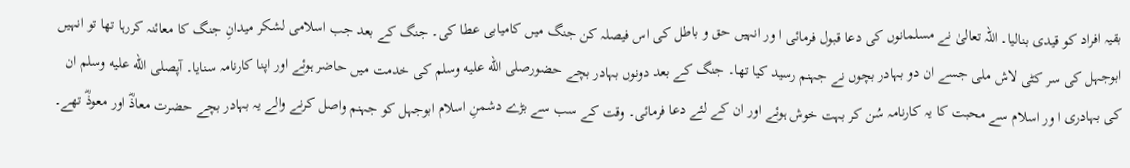بقیہ افراد کو قیدی بنالیا۔ اللہ تعالیٰ نے مسلمانوں کی دعا قبول فرمائی ا ور انہیں حق و باطل کی اس فیصلہ کن جنگ میں کامیابی عطا کی۔ جنگ کے بعد جب اسلامی لشکر میدانِ جنگ کا معائنہ کررہا تھا تو انہیں ابوجہل کی سر کٹی لاش ملی جسے ان دو بہادر بچوں نے جہنم رسید کیا تھا۔ جنگ کے بعد دونوں بہادر بچے حضورصلى الله عليه وسلم کی خدمت میں حاضر ہوئے اور اپنا کارنامہ سنایا۔ آپصلى الله عليه وسلم ان کی بہادری ا ور اسلام سے محبت کا یہ کارنامہ سُن کر بہت خوش ہوئے اور ان کے لئے دعا فرمائی۔ وقت کے سب سے بڑے دشمنِ اسلام ابوجہل کو جہنم واصل کرنے والے یہ بہادر بچے حضرت معاذؓ اور معوذؓ تھے۔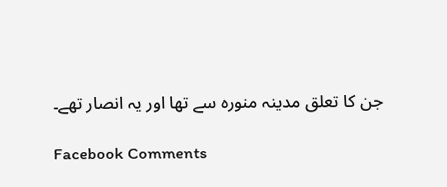جن کا تعلق مدینہ منورہ سے تھا اور یہ انصار تھے۔

Facebook Comments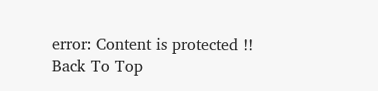error: Content is protected !!
Back To Top